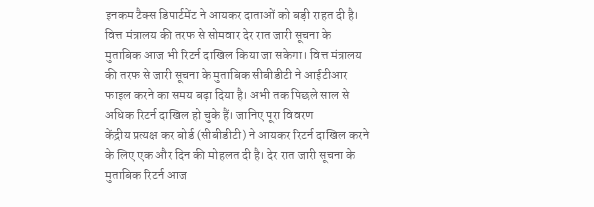इनकम टैक्स डिपार्टमेंट ने आयकर दाताओं को बड़ी राहत दी है। वित्त मंत्रालय की तरफ से सोमवार देर रात जारी सूचना के मुताबिक आज भी रिटर्न दाखिल किया जा सकेगा। वित्त मंत्रालय की तरफ से जारी सूचना के मुताबिक सीबीडीटी ने आईटीआर फाइल करने का समय बढ़ा दिया है। अभी तक पिछले साल से अधिक रिटर्न दाखिल हो चुके हैं। जानिए पूरा विवरण
केंद्रीय प्रत्यक्ष कर बोर्ड (सीबीडीटी) ने आयकर रिटर्न दाखिल करने के लिए एक और दिन की मोहलत दी है। देर रात जारी सूचना के मुताबिक रिटर्न आज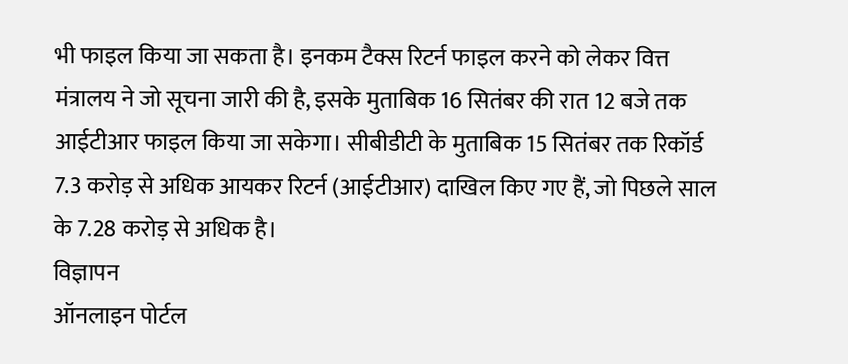भी फाइल किया जा सकता है। इनकम टैक्स रिटर्न फाइल करने को लेकर वित्त मंत्रालय ने जो सूचना जारी की है, इसके मुताबिक 16 सितंबर की रात 12 बजे तक आईटीआर फाइल किया जा सकेगा। सीबीडीटी के मुताबिक 15 सितंबर तक रिकॉर्ड 7.3 करोड़ से अधिक आयकर रिटर्न (आईटीआर) दाखिल किए गए हैं, जो पिछले साल के 7.28 करोड़ से अधिक है।
विज्ञापन
ऑनलाइन पोर्टल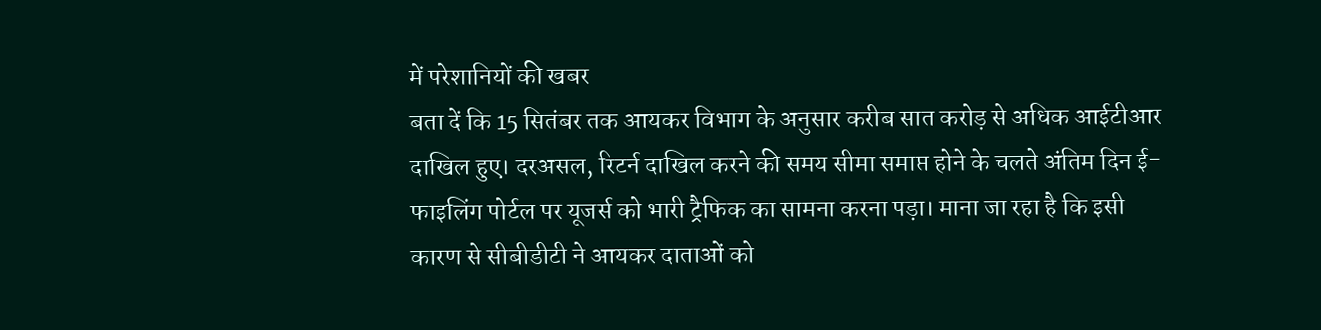में परेशानियों की खबर
बता दें कि 15 सितंबर तक आयकर विभाग के अनुसार करीब सात करोड़ से अधिक आईटीआर दाखिल हुए। दरअसल, रिटर्न दाखिल करने की समय सीमा समाप्त होने के चलते अंतिम दिन ई-फाइलिंग पोर्टल पर यूजर्स को भारी ट्रैफिक का सामना करना पड़ा। माना जा रहा है कि इसी कारण से सीबीडीटी ने आयकर दाताओं को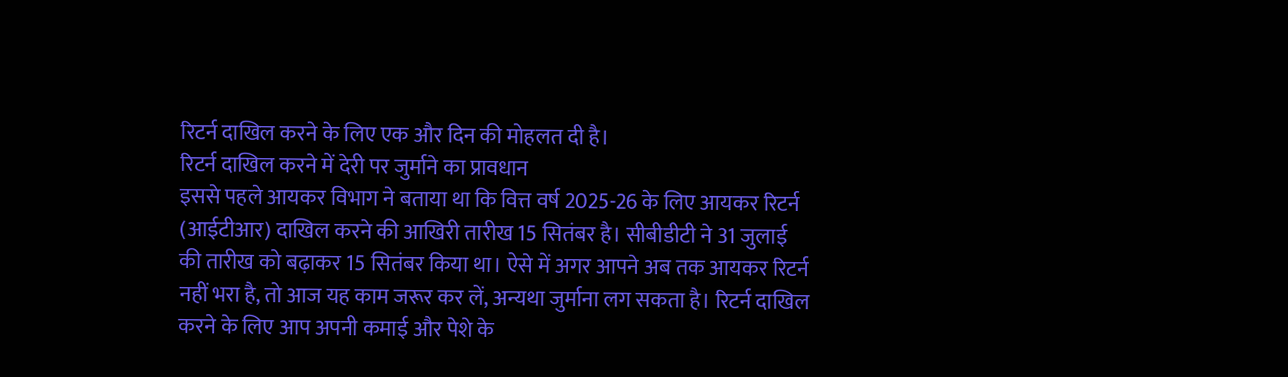रिटर्न दाखिल करने के लिए एक और दिन की मोहलत दी है।
रिटर्न दाखिल करने में देरी पर जुर्माने का प्रावधान
इससे पहले आयकर विभाग ने बताया था कि वित्त वर्ष 2025-26 के लिए आयकर रिटर्न (आईटीआर) दाखिल करने की आखिरी तारीख 15 सितंबर है। सीबीडीटी ने 31 जुलाई की तारीख को बढ़ाकर 15 सितंबर किया था। ऐसे में अगर आपने अब तक आयकर रिटर्न नहीं भरा है, तो आज यह काम जरूर कर लें, अन्यथा जुर्माना लग सकता है। रिटर्न दाखिल करने के लिए आप अपनी कमाई और पेशे के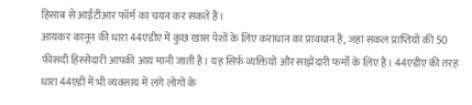हिसाब से आईटीआर फॉर्म का चयन कर सकते हैं।
आयकर कानून की धारा 44एडीए में कुछ खास पेशों के लिए कराधान का प्रावधान है, जहां सकल प्राप्तियों की 50 फीसदी हिस्सेदारी आपकी आय मानी जाती है। यह सिर्फ व्यक्तियों और साझेदारी फर्मों के लिए है। 44एडीए की तरह धारा 44एडी में भी व्यवसाय में लगे लोगों के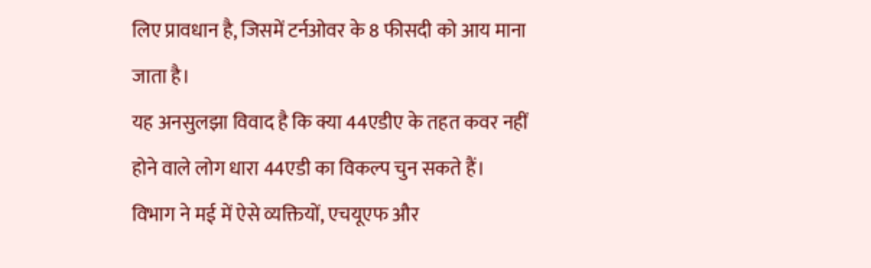लिए प्रावधान है, जिसमें टर्नओवर के 8 फीसदी को आय माना जाता है।
यह अनसुलझा विवाद है कि क्या 44एडीए के तहत कवर नहीं होने वाले लोग धारा 44एडी का विकल्प चुन सकते हैं।
विभाग ने मई में ऐसे व्यक्तियों, एचयूएफ और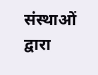संस्थाओं द्वारा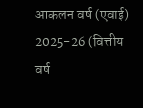आकलन वर्ष (एवाई) 2025-26 (वित्तीय वर्ष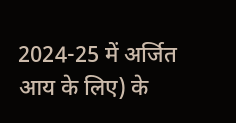2024-25 में अर्जित आय के लिए) के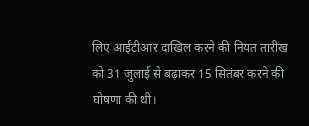लिए आईटीआर दाखिल करने की नियत तारीख को 31 जुलाई से बढ़ाकर 15 सितंबर करने की घोषणा की थी।